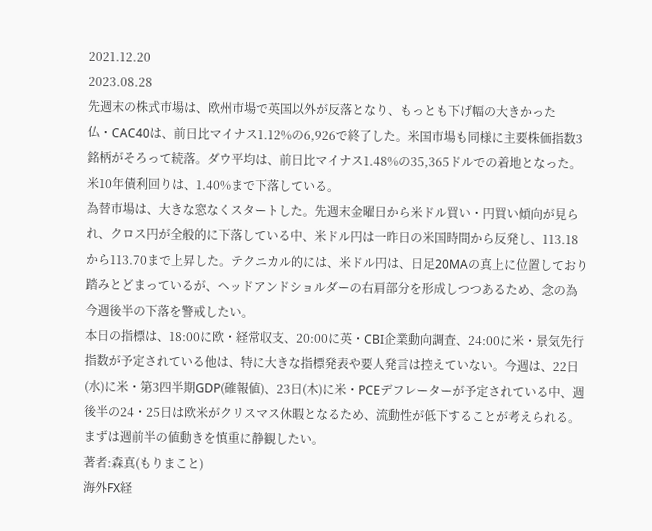2021.12.20
2023.08.28
先週末の株式市場は、欧州市場で英国以外が反落となり、もっとも下げ幅の大きかった仏・CAC40は、前日比マイナス1.12%の6,926で終了した。米国市場も同様に主要株価指数3銘柄がそろって続落。ダウ平均は、前日比マイナス1.48%の35,365ドルでの着地となった。米10年債利回りは、1.40%まで下落している。
為替市場は、大きな窓なくスタートした。先週末金曜日から米ドル買い・円買い傾向が見られ、クロス円が全般的に下落している中、米ドル円は一昨日の米国時間から反発し、113.18から113.70まで上昇した。テクニカル的には、米ドル円は、日足20MAの真上に位置しており踏みとどまっているが、ヘッドアンドショルダーの右肩部分を形成しつつあるため、念の為今週後半の下落を警戒したい。
本日の指標は、18:00に欧・経常収支、20:00に英・CBI企業動向調査、24:00に米・景気先行指数が予定されている他は、特に大きな指標発表や要人発言は控えていない。今週は、22日(水)に米・第3四半期GDP(確報値)、23日(木)に米・PCEデフレーターが予定されている中、週後半の24・25日は欧米がクリスマス休暇となるため、流動性が低下することが考えられる。まずは週前半の値動きを慎重に静観したい。
著者:森真(もりまこと)
海外FX経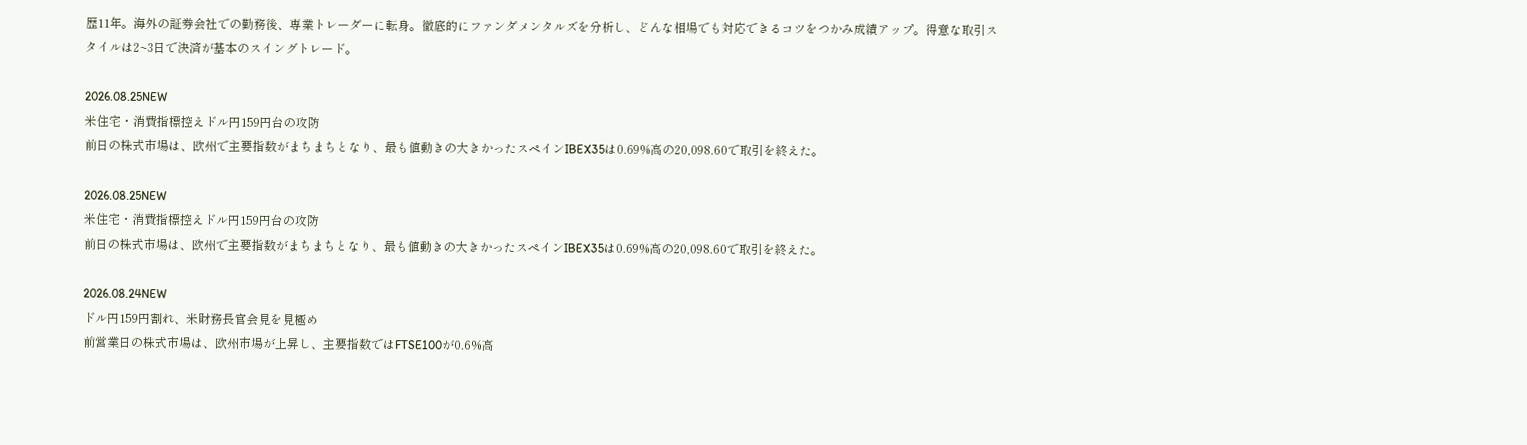歴11年。海外の証券会社での勤務後、専業トレーダーに転身。徹底的にファンダメンタルズを分析し、どんな相場でも対応できるコツをつかみ成績アップ。得意な取引スタイルは2~3日で決済が基本のスイングトレード。

2026.08.25NEW
米住宅・消費指標控えドル円159円台の攻防
前日の株式市場は、欧州で主要指数がまちまちとなり、最も値動きの大きかったスペインIBEX35は0.69%高の20,098.60で取引を終えた。

2026.08.25NEW
米住宅・消費指標控えドル円159円台の攻防
前日の株式市場は、欧州で主要指数がまちまちとなり、最も値動きの大きかったスペインIBEX35は0.69%高の20,098.60で取引を終えた。

2026.08.24NEW
ドル円159円割れ、米財務長官会見を見極め
前営業日の株式市場は、欧州市場が上昇し、主要指数ではFTSE100が0.6%高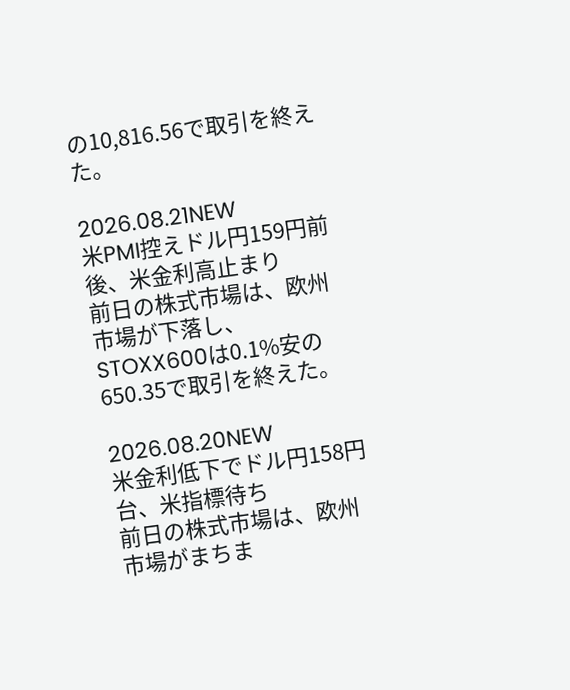の10,816.56で取引を終えた。

2026.08.21NEW
米PMI控えドル円159円前後、米金利高止まり
前日の株式市場は、欧州市場が下落し、STOXX600は0.1%安の650.35で取引を終えた。

2026.08.20NEW
米金利低下でドル円158円台、米指標待ち
前日の株式市場は、欧州市場がまちま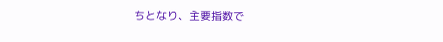ちとなり、主要指数で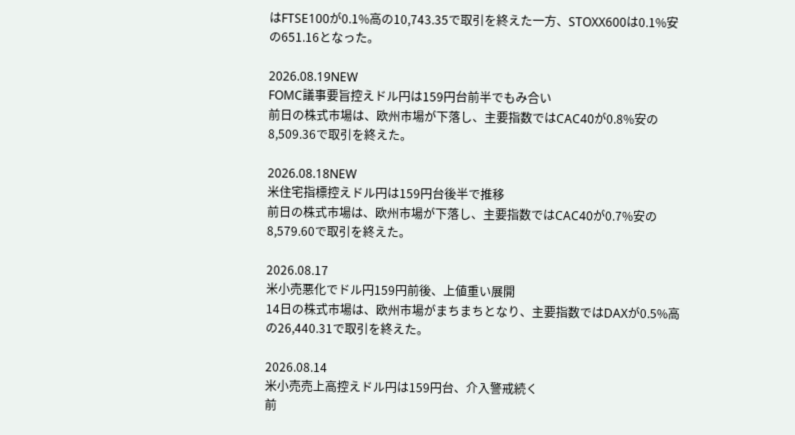はFTSE100が0.1%高の10,743.35で取引を終えた一方、STOXX600は0.1%安の651.16となった。

2026.08.19NEW
FOMC議事要旨控えドル円は159円台前半でもみ合い
前日の株式市場は、欧州市場が下落し、主要指数ではCAC40が0.8%安の8,509.36で取引を終えた。

2026.08.18NEW
米住宅指標控えドル円は159円台後半で推移
前日の株式市場は、欧州市場が下落し、主要指数ではCAC40が0.7%安の8,579.60で取引を終えた。

2026.08.17
米小売悪化でドル円159円前後、上値重い展開
14日の株式市場は、欧州市場がまちまちとなり、主要指数ではDAXが0.5%高の26,440.31で取引を終えた。

2026.08.14
米小売売上高控えドル円は159円台、介入警戒続く
前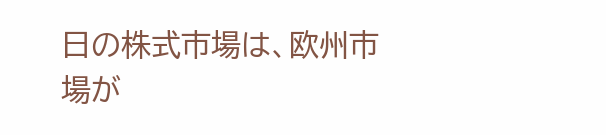日の株式市場は、欧州市場が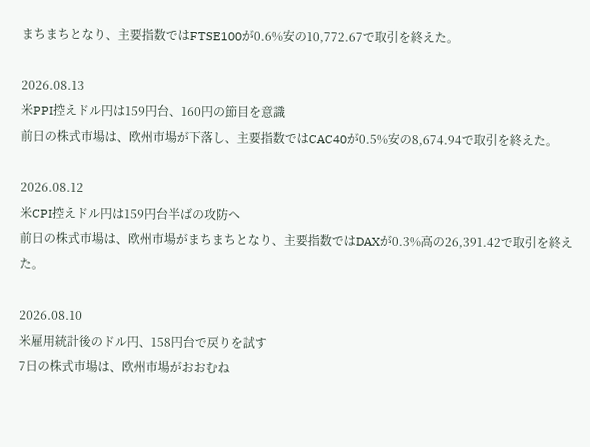まちまちとなり、主要指数ではFTSE100が0.6%安の10,772.67で取引を終えた。

2026.08.13
米PPI控えドル円は159円台、160円の節目を意識
前日の株式市場は、欧州市場が下落し、主要指数ではCAC40が0.5%安の8,674.94で取引を終えた。

2026.08.12
米CPI控えドル円は159円台半ばの攻防へ
前日の株式市場は、欧州市場がまちまちとなり、主要指数ではDAXが0.3%高の26,391.42で取引を終えた。

2026.08.10
米雇用統計後のドル円、158円台で戻りを試す
7日の株式市場は、欧州市場がおおむね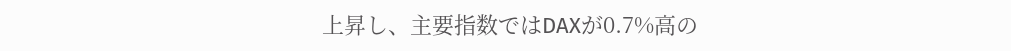上昇し、主要指数ではDAXが0.7%高の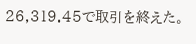26,319.45で取引を終えた。